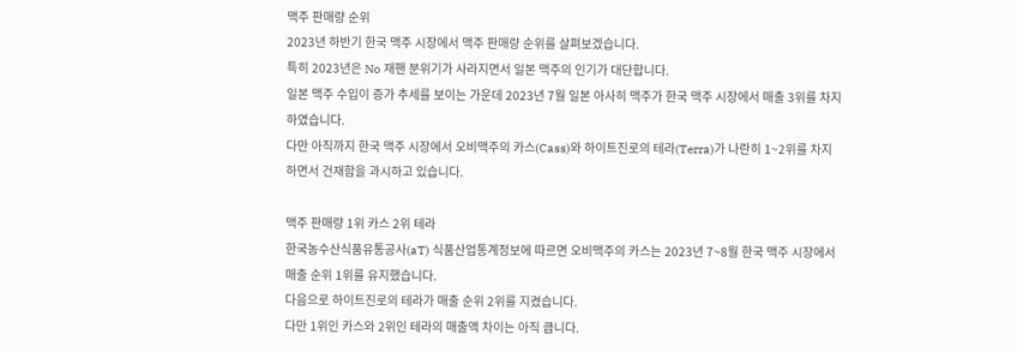맥주 판매량 순위
2023년 하반기 한국 맥주 시장에서 맥주 판매량 순위를 살펴보겠습니다.
특히 2023년은 No 재팬 분위기가 사라지면서 일본 맥주의 인기가 대단합니다.
일본 맥주 수입이 증가 추세를 보이는 가운데 2023년 7월 일본 아사히 맥주가 한국 맥주 시장에서 매출 3위를 차지하였습니다.
다만 아직까지 한국 맥주 시장에서 오비맥주의 카스(Cass)와 하이트진로의 테라(Terra)가 나란히 1~2위를 차지하면서 건재함을 과시하고 있습니다.

맥주 판매량 1위 카스 2위 테라
한국농수산식품유통공사(aT) 식품산업통계정보에 따르면 오비맥주의 카스는 2023년 7~8월 한국 맥주 시장에서 매출 순위 1위를 유지했습니다.
다음으로 하이트진로의 테라가 매출 순위 2위를 지켰습니다.
다만 1위인 카스와 2위인 테라의 매출액 차이는 아직 큽니다.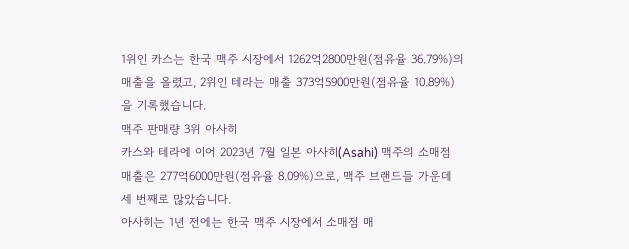1위인 카스는 한국 맥주 시장에서 1262억2800만원(점유율 36.79%)의 매출을 올렸고, 2위인 테라는 매출 373억5900만원(점유율 10.89%)을 기록했습니다.
맥주 판매량 3위 아사히
카스와 테라에 이어 2023년 7월 일본 아사히(Asahi) 맥주의 소매점 매출은 277억6000만원(점유율 8.09%)으로, 맥주 브랜드들 가운데 세 번째로 많았습니다.
아사히는 1년 전에는 한국 맥주 시장에서 소매점 매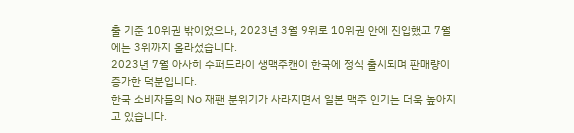출 기준 10위권 밖이었으나, 2023년 3월 9위로 10위권 안에 진입했고 7월에는 3위까지 올라섰습니다.
2023년 7월 아사히 수퍼드라이 생맥주캔이 한국에 정식 출시되며 판매량이 증가한 덕분입니다.
한국 소비자들의 No 재팬 분위기가 사라지면서 일본 맥주 인기는 더욱 높아지고 있습니다.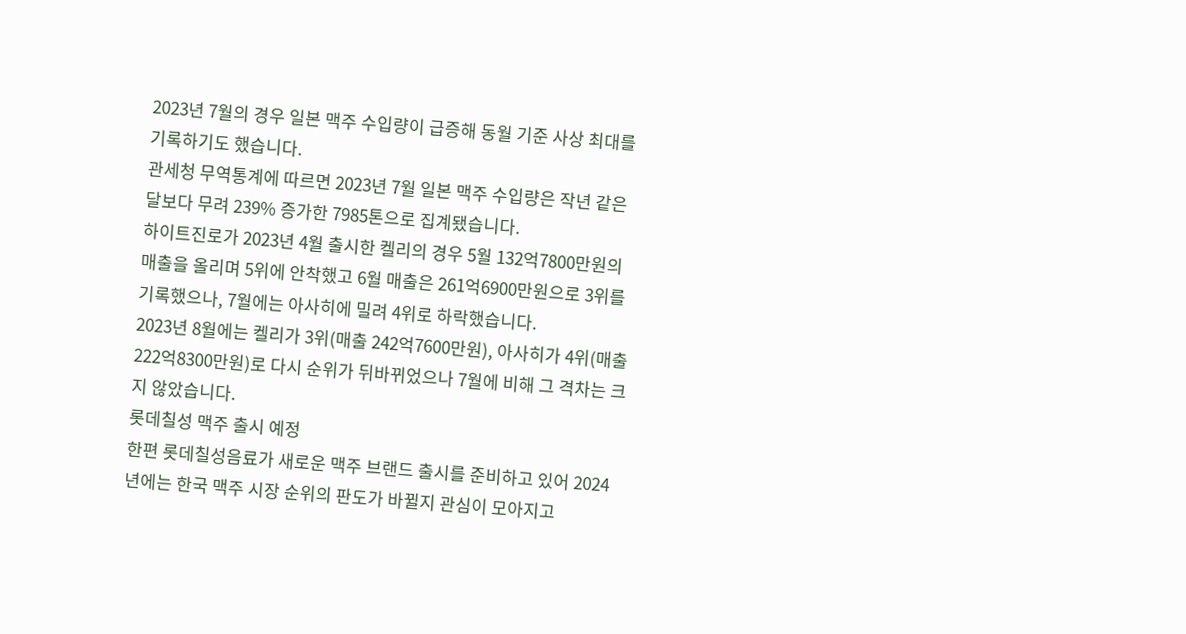2023년 7월의 경우 일본 맥주 수입량이 급증해 동월 기준 사상 최대를 기록하기도 했습니다.
관세청 무역통계에 따르면 2023년 7월 일본 맥주 수입량은 작년 같은 달보다 무려 239% 증가한 7985톤으로 집계됐습니다.
하이트진로가 2023년 4월 출시한 켈리의 경우 5월 132억7800만원의 매출을 올리며 5위에 안착했고 6월 매출은 261억6900만원으로 3위를 기록했으나, 7월에는 아사히에 밀려 4위로 하락했습니다.
2023년 8월에는 켈리가 3위(매출 242억7600만원), 아사히가 4위(매출 222억8300만원)로 다시 순위가 뒤바뀌었으나 7월에 비해 그 격차는 크지 않았습니다.
롯데칠성 맥주 출시 예정
한편 롯데칠성음료가 새로운 맥주 브랜드 출시를 준비하고 있어 2024년에는 한국 맥주 시장 순위의 판도가 바뀔지 관심이 모아지고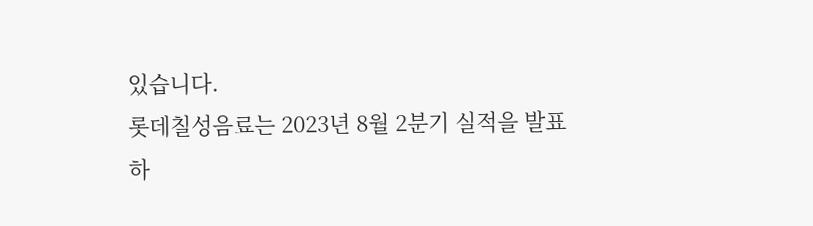있습니다.
롯데칠성음료는 2023년 8월 2분기 실적을 발표하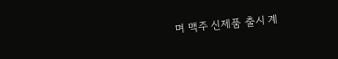며 맥주 신제품 출시 계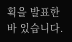획을 발표한 바 있습니다.